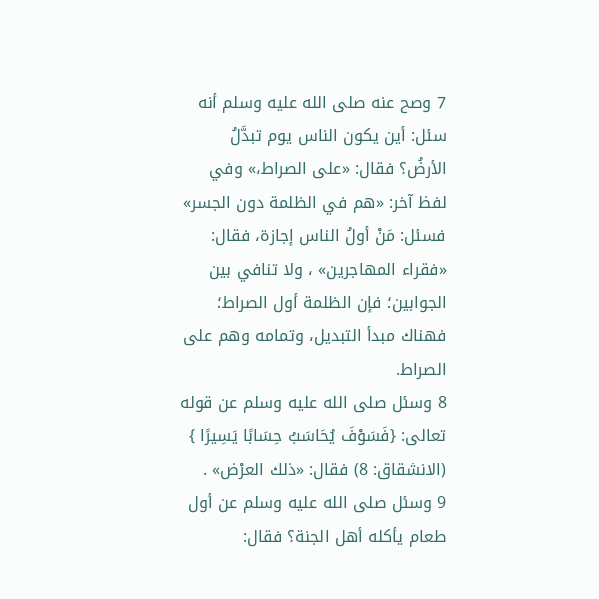7 وصح عنه صلى الله عليه وسلم أنه سئل: أين يكون الناس يوم تبدَّلُ الأرضُ؟ فقال: «على الصراط،» وفي لفظ آخر: «هم في الظلمة دون الجسر» فسئل: مَنْ أولُ الناس إجازة، فقال: «فقراء المهاجرين» ، ولا تنافي بين الجوابين؛ فإن الظلمة أول الصراط؛ فهناك مبدأ التبديل، وتمامه وهم على الصراط.
8 وسئل صلى الله عليه وسلم عن قوله تعالى: {فَسَوْفَ يُحَاسَبُ حِسَابًا يَسِيرًا } (الانشقاق: 8) فقال: «ذلك العرْض» .
9 وسئل صلى الله عليه وسلم عن أول طعام يأكله أهل الجنة؟ فقال: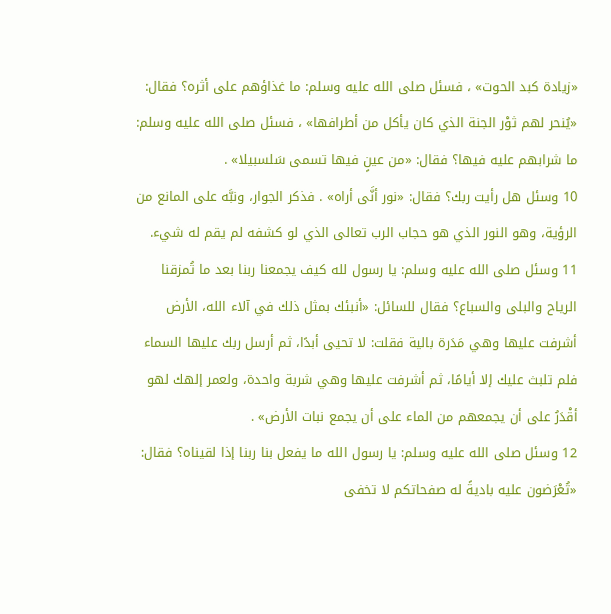«زيادة كبد الحوت» ، فسئل صلى الله عليه وسلم: ما غذاؤهم على أثره؟ فقال: «يُنحر لهم ثوْر الجنة الذي كان يأكل من أطرافها» ، فسئل صلى الله عليه وسلم: ما شرابهم عليه فيها؟ فقال: «من عينٍ فيها تسمى سَلسبيلا» .
10 وسئل هل رأيت ربك؟ فقال: «نور أنَّى أراه» . فذكر الجوار، ونبَّه على المانع من الرؤية، وهو النور الذي هو حجاب الرب تعالى الذي لو كشفه لم يقم له شيء.
11 وسئل صلى الله عليه وسلم: يا رسول لله كيف يجمعنا ربنا بعد ما تُمزقنا الرياح والبلى والسباع؟ فقال للسائل: «أنبئك بمثل ذلك في آلاء الله، الأرض أشرفت عليها وهي مَدَرة بالية فقلت: لا تحيى أبدًا، ثم أرسل ربك عليها السماء فلم تلبث عليك إلا أيامًا، ثم أشرفت عليها وهي شربة واحدة، ولعمر إلهك لهو أقْدَرُ على أن يجمعهم من الماء على أن يجمع نبات الأرض» .
12 وسئل صلى الله عليه وسلم: يا رسول الله ما يفعل بنا ربنا إذا لقيناه؟ فقال: «تُعْرَضون عليه باديةً له صفحاتكم لا تخفى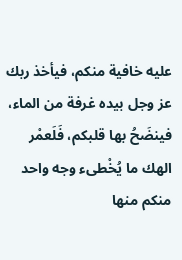عليه خافية منكم، فيأخذ ربك عز وجل بيده غرفة من الماء، فينضَحُ بها قلبكم، فَلَعمْر الهك ما يُخْطىء وجه واحد منكم منها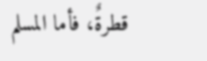قطرةٌ، فأما المسلم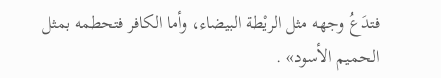فتدَعُ وجهه مثل الريْطة البيضاء، وأما الكافر فتحطمه بمثل الحميم الأسود» .